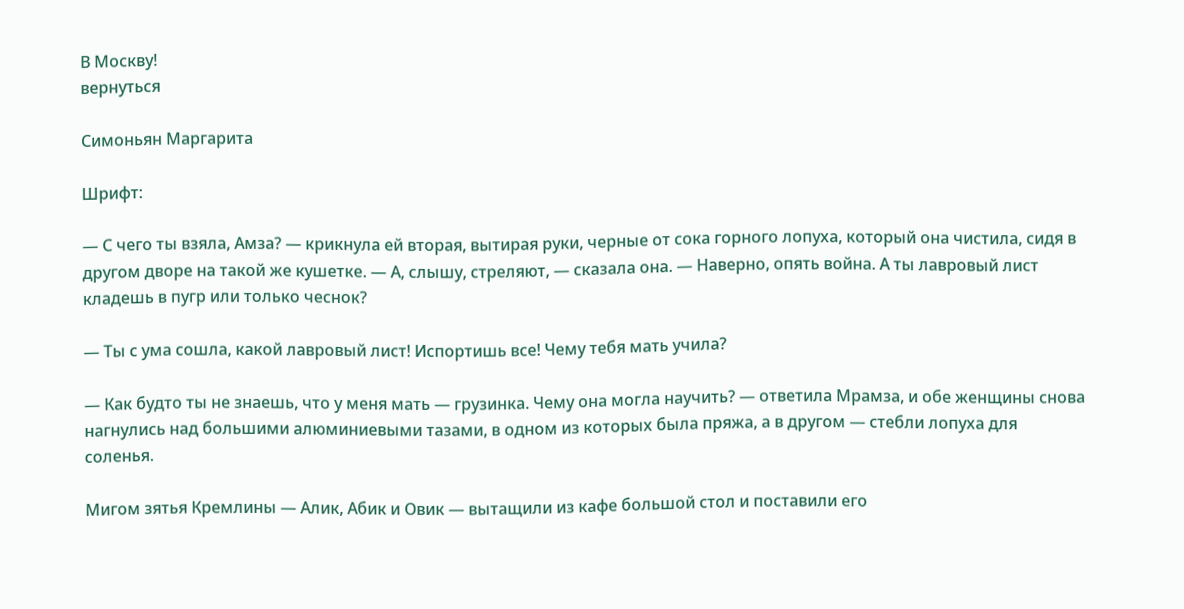В Москву!
вернуться

Симоньян Маргарита

Шрифт:

— С чего ты взяла, Амза? — крикнула ей вторая, вытирая руки, черные от сока горного лопуха, который она чистила, сидя в другом дворе на такой же кушетке. — А, слышу, стреляют, — сказала она. — Наверно, опять война. А ты лавровый лист кладешь в пугр или только чеснок?

— Ты с ума сошла, какой лавровый лист! Испортишь все! Чему тебя мать учила?

— Как будто ты не знаешь, что у меня мать — грузинка. Чему она могла научить? — ответила Мрамза, и обе женщины снова нагнулись над большими алюминиевыми тазами, в одном из которых была пряжа, а в другом — стебли лопуха для соленья.

Мигом зятья Кремлины — Алик, Абик и Овик — вытащили из кафе большой стол и поставили его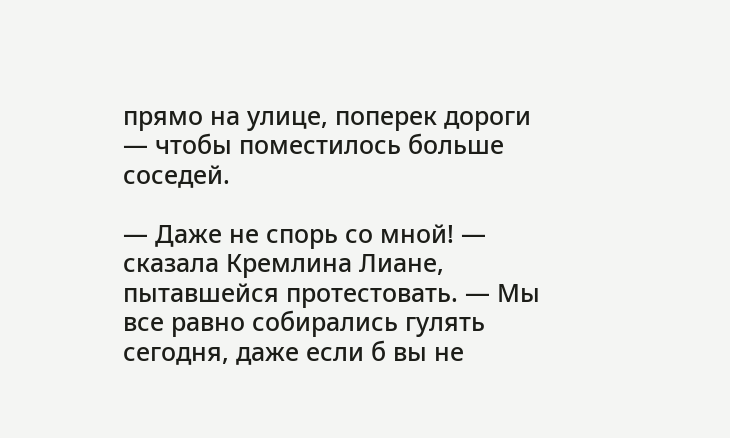прямо на улице, поперек дороги — чтобы поместилось больше соседей.

— Даже не спорь со мной! — сказала Кремлина Лиане, пытавшейся протестовать. — Мы все равно собирались гулять сегодня, даже если б вы не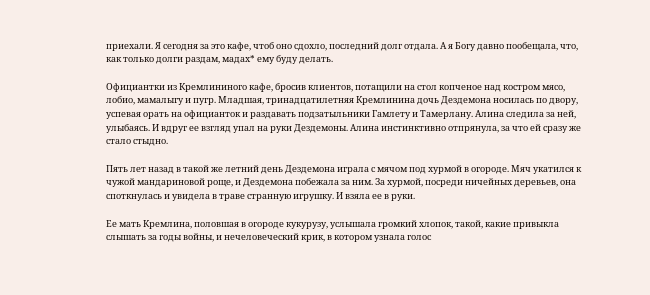приехали. Я сегодня за это кафе, чтоб оно сдохло, последний долг отдала. А я Богу давно пообещала, что, как только долги раздам, мадах* ему буду делать.

Официантки из Кремлининого кафе, бросив клиентов, потащили на стол копченое над костром мясо, лобио, мамалыгу и пугр. Младшая, тринадцатилетняя Кремлинина дочь Дездемона носилась по двору, успевая орать на официанток и раздавать подзатыльники Гамлету и Тамерлану. Алина следила за ней, улыбаясь. И вдруг ее взгляд упал на руки Дездемоны. Алина инстинктивно отпрянула, за что ей сразу же стало стыдно.

Пять лет назад в такой же летний день Дездемона играла с мячом под хурмой в огороде. Мяч укатился к чужой мандариновой роще, и Дездемона побежала за ним. За хурмой, посреди ничейных деревьев, она споткнулась и увидела в траве странную игрушку. И взяла ее в руки.

Ее мать Кремлина, половшая в огороде кукурузу, услышала громкий хлопок, такой, какие привыкла слышать за годы войны, и нечеловеческий крик, в котором узнала голос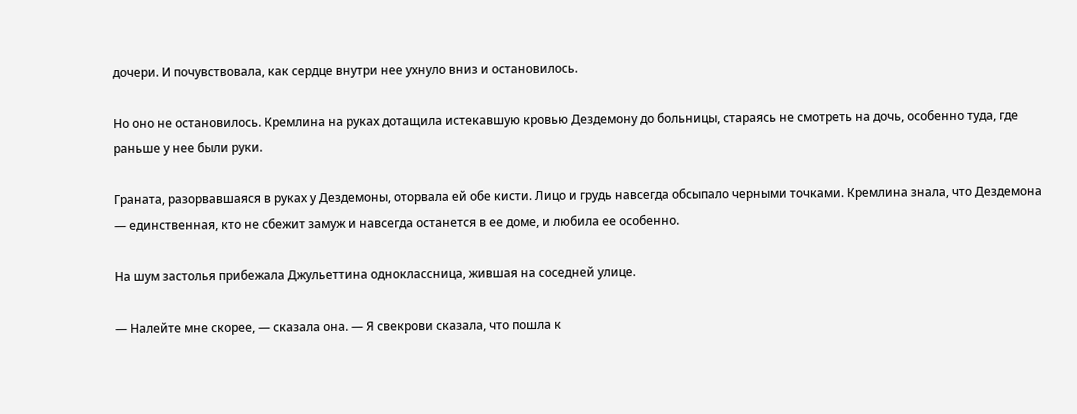дочери. И почувствовала, как сердце внутри нее ухнуло вниз и остановилось.

Но оно не остановилось. Кремлина на руках дотащила истекавшую кровью Дездемону до больницы, стараясь не смотреть на дочь, особенно туда, где раньше у нее были руки.

Граната, разорвавшаяся в руках у Дездемоны, оторвала ей обе кисти. Лицо и грудь навсегда обсыпало черными точками. Кремлина знала, что Дездемона — единственная, кто не сбежит замуж и навсегда останется в ее доме, и любила ее особенно.

На шум застолья прибежала Джульеттина одноклассница, жившая на соседней улице.

— Налейте мне скорее, — сказала она. — Я свекрови сказала, что пошла к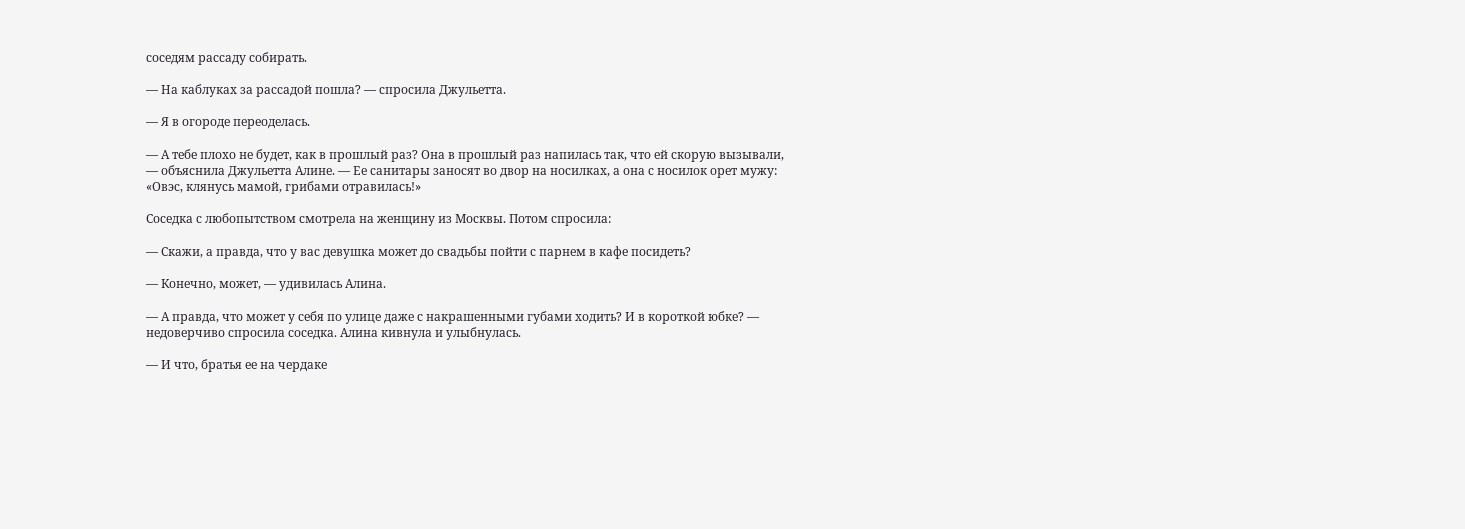соседям рассаду собирать.

— На каблуках за рассадой пошла? — спросила Джульетта.

— Я в огороде переоделась.

— А тебе плохо не будет, как в прошлый раз? Она в прошлый раз напилась так, что ей скорую вызывали, — объяснила Джульетта Алине. — Ее санитары заносят во двор на носилках, а она с носилок орет мужу: «Овэс, клянусь мамой, грибами отравилась!»

Соседка с любопытством смотрела на женщину из Москвы. Потом спросила:

— Скажи, а правда, что у вас девушка может до свадьбы пойти с парнем в кафе посидеть?

— Конечно, может, — удивилась Алина.

— А правда, что может у себя по улице даже с накрашенными губами ходить? И в короткой юбке? — недоверчиво спросила соседка. Алина кивнула и улыбнулась.

— И что, братья ее на чердаке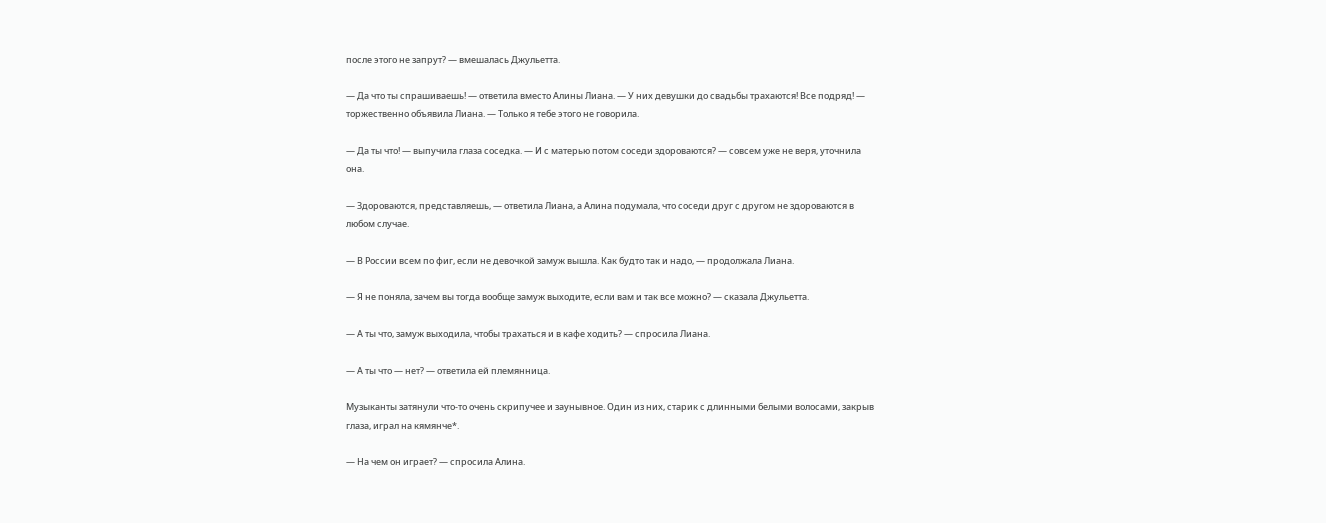после этого не запрут? — вмешалась Джульетта.

— Да что ты спрашиваешь! — ответила вместо Алины Лиана. — У них девушки до свадьбы трахаются! Все подряд! — торжественно объявила Лиана. — Только я тебе этого не говорила.

— Да ты что! — выпучила глаза соседка. — И с матерью потом соседи здороваются? — совсем уже не веря, уточнила она.

— Здороваются, представляешь, — ответила Лиана, а Алина подумала, что соседи друг с другом не здороваются в любом случае.

— В России всем по фиг, если не девочкой замуж вышла. Как будто так и надо, — продолжала Лиана.

— Я не поняла, зачем вы тогда вообще замуж выходите, если вам и так все можно? — сказала Джульетта.

— А ты что, замуж выходила, чтобы трахаться и в кафе ходить? — спросила Лиана.

— А ты что — нет? — ответила ей племянница.

Музыканты затянули что-то очень скрипучее и заунывное. Один из них, старик с длинными белыми волосами, закрыв глаза, играл на кямянче*.

— На чем он играет? — спросила Алина.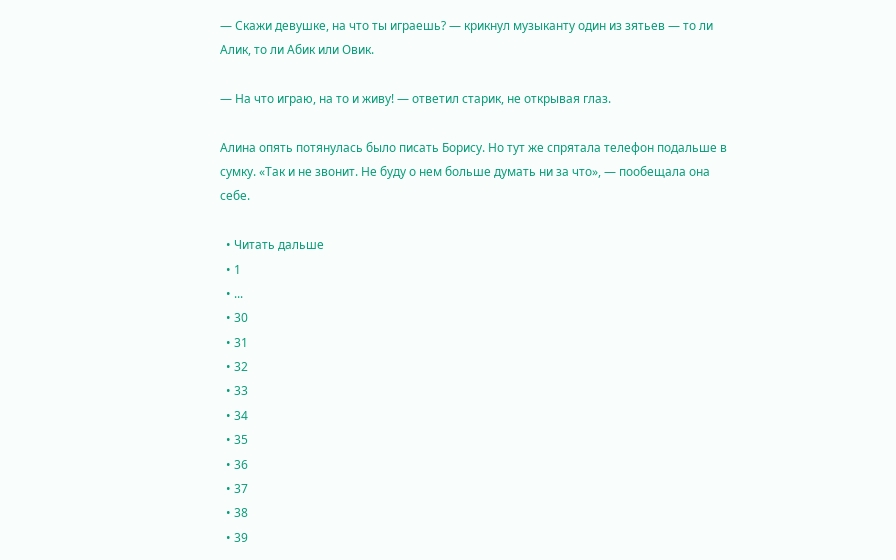— Скажи девушке, на что ты играешь? — крикнул музыканту один из зятьев — то ли Алик, то ли Абик или Овик.

— На что играю, на то и живу! — ответил старик, не открывая глаз.

Алина опять потянулась было писать Борису. Но тут же спрятала телефон подальше в сумку. «Так и не звонит. Не буду о нем больше думать ни за что», — пообещала она себе.

  • Читать дальше
  • 1
  • ...
  • 30
  • 31
  • 32
  • 33
  • 34
  • 35
  • 36
  • 37
  • 38
  • 39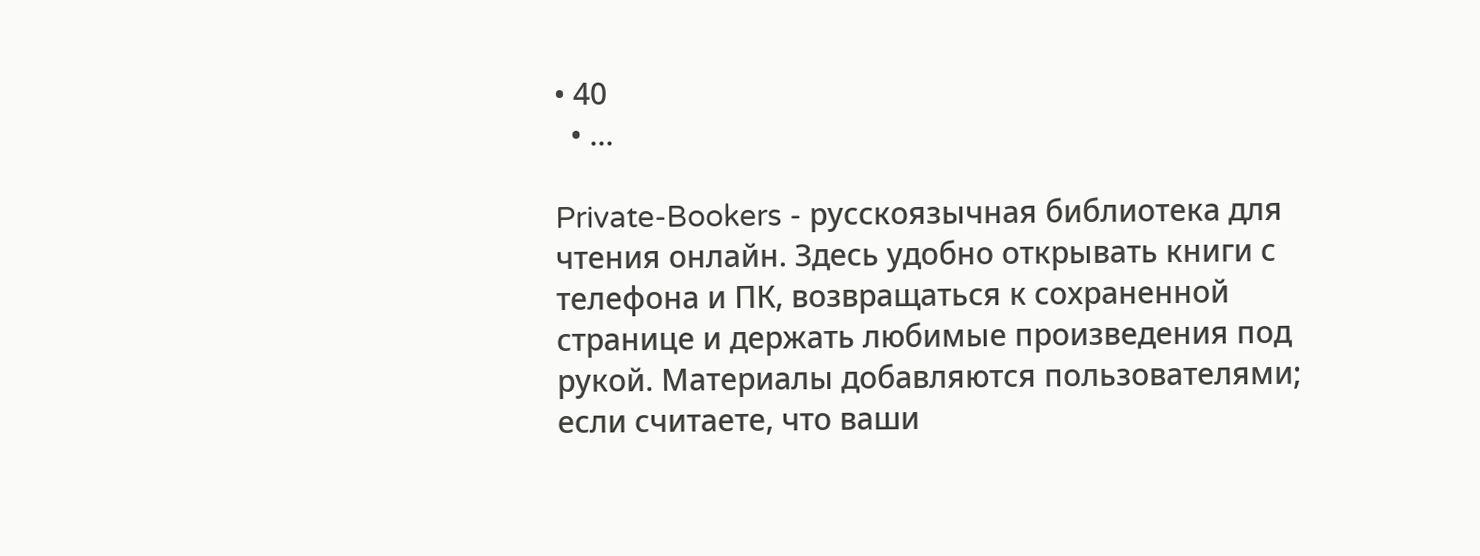• 40
  • ...

Private-Bookers - русскоязычная библиотека для чтения онлайн. Здесь удобно открывать книги с телефона и ПК, возвращаться к сохраненной странице и держать любимые произведения под рукой. Материалы добавляются пользователями; если считаете, что ваши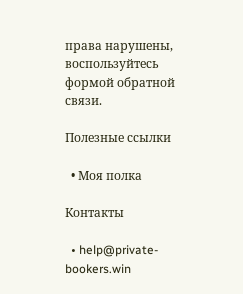права нарушены, воспользуйтесь формой обратной связи.

Полезные ссылки

  • Моя полка

Контакты

  • help@private-bookers.win